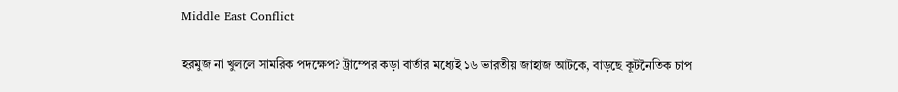Middle East Conflict

হরমুজ না খুললে সামরিক পদক্ষেপ? ট্রাম্পের কড়া বার্তার মধ্যেই ১৬ ভারতীয় জাহাজ আটকে, বাড়ছে কূটনৈতিক চাপ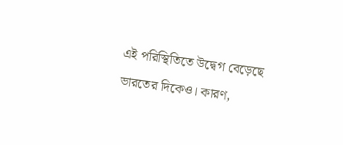এই পরিস্থিতিতে উদ্বেগ বেড়েছে ভারতের দিকেও। কারণ,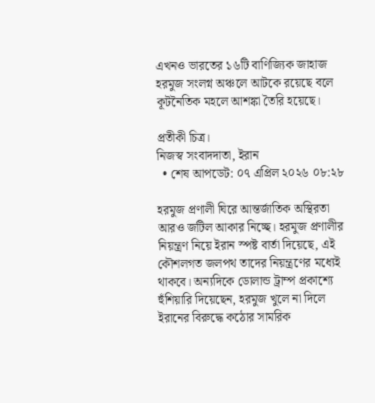এখনও ভারতের ১৬টি বাণিজ্যিক জাহাজ হরমুজ সংলগ্ন অঞ্চলে আটকে রয়েছে বলে কূটনৈতিক মহলে আশঙ্কা তৈরি হয়েছে।

প্রতীকী চিত্র।
নিজস্ব সংবাদদাতা, ইরান
  • শেষ আপডেট: ০৭ এপ্রিল ২০২৬ ০৮:২৮

হরমুজ প্রণালী ঘিরে আন্তর্জাতিক অস্থিরতা আরও জটিল আকার নিচ্ছে। হরমুজ প্রণালীর নিয়ন্ত্রণ নিয়ে ইরান স্পষ্ট বার্তা দিয়েছে, এই কৌশলগত জলপথ তাদের নিয়ন্ত্রণের মধ্যেই থাকবে। অন্যদিকে ডোলান্ড ট্রাম্প প্রকাশ্যে হুঁশিয়ারি দিয়েছেন, হরমুজ খুলে না দিলে ইরানের বিরুদ্ধে কঠোর সামরিক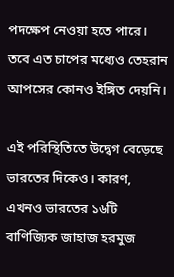পদক্ষেপ নেওয়া হতে পারে। তবে এত চাপের মধ্যেও তেহরান আপসের কোনও ইঙ্গিত দেয়নি।

এই পরিস্থিতিতে উদ্বেগ বেড়েছে ভারতের দিকেও। কারণ, এখনও ভারতের ১৬টি বাণিজ্যিক জাহাজ হরমুজ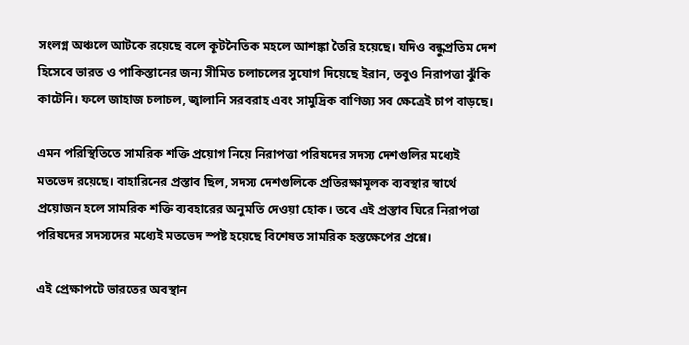সংলগ্ন অঞ্চলে আটকে রয়েছে বলে কূটনৈতিক মহলে আশঙ্কা তৈরি হয়েছে। যদিও বন্ধুপ্রতিম দেশ হিসেবে ভারত ও পাকিস্তানের জন্য সীমিত চলাচলের সুযোগ দিয়েছে ইরান, তবুও নিরাপত্তা ঝুঁকি কাটেনি। ফলে জাহাজ চলাচল, জ্বালানি সরবরাহ এবং সামুদ্রিক বাণিজ্য সব ক্ষেত্রেই চাপ বাড়ছে।

এমন পরিস্থিতিতে সামরিক শক্তি প্রয়োগ নিয়ে নিরাপত্তা পরিষদের সদস্য দেশগুলির মধ্যেই মতভেদ রয়েছে। বাহারিনের প্রস্তাব ছিল, সদস্য দেশগুলিকে প্রতিরক্ষামূলক ব্যবস্থার স্বার্থে প্রয়োজন হলে সামরিক শক্তি ব্যবহারের অনুমতি দেওয়া হোক। তবে এই প্রস্তাব ঘিরে নিরাপত্তা পরিষদের সদস্যদের মধ্যেই মতভেদ স্পষ্ট হয়েছে বিশেষত সামরিক হস্তক্ষেপের প্রশ্নে।

এই প্রেক্ষাপটে ভারতের অবস্থান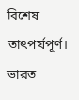বিশেষ তাৎপর্যপূর্ণ। ভারত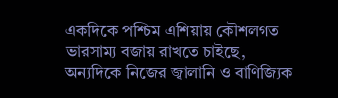একদিকে পশ্চিম এশিয়ায় কৌশলগত ভারসাম্য বজায় রাখতে চাইছে, অন্যদিকে নিজের জ্বালানি ও বাণিজ্যিক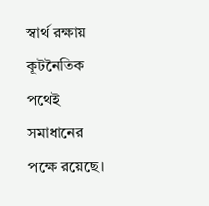স্বার্থ রক্ষায় কূটনৈতিক পথেই সমাধানের পক্ষে রয়েছে।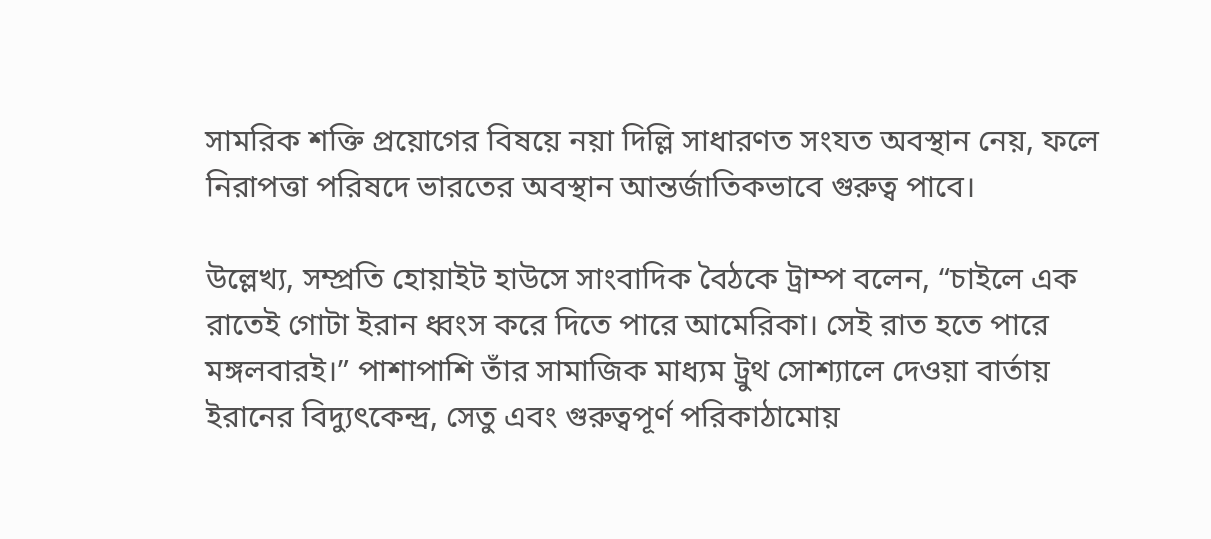সামরিক শক্তি প্রয়োগের বিষয়ে নয়া দিল্লি সাধারণত সংযত অবস্থান নেয়, ফলে নিরাপত্তা পরিষদে ভারতের অবস্থান আন্তর্জাতিকভাবে গুরুত্ব পাবে।

উল্লেখ্য, সম্প্রতি হোয়াইট হাউসে সাংবাদিক বৈঠকে ট্রাম্প বলেন, “চাইলে এক রাতেই গোটা ইরান ধ্বংস করে দিতে পারে আমেরিকা। সেই রাত হতে পারে মঙ্গলবারই।” পাশাপাশি তাঁর সামাজিক মাধ্যম ট্রুথ সোশ্যালে দেওয়া বার্তায় ইরানের বিদ্যুৎকেন্দ্র, সেতু এবং গুরুত্বপূর্ণ পরিকাঠামোয়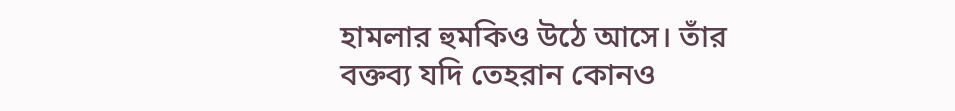হামলার হুমকিও উঠে আসে। তাঁর বক্তব্য যদি তেহরান কোনও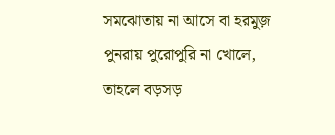সমঝোতায় না আসে বা হরমুজ় পুনরায় পুরোপুরি না খোলে, তাহলে বড়সড়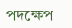পদক্ষেপ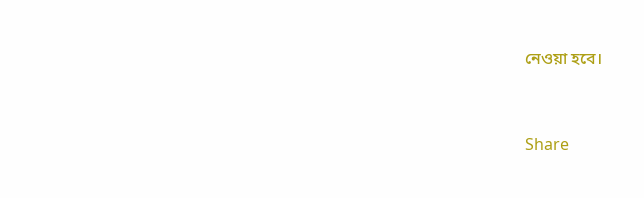নেওয়া হবে।


Share